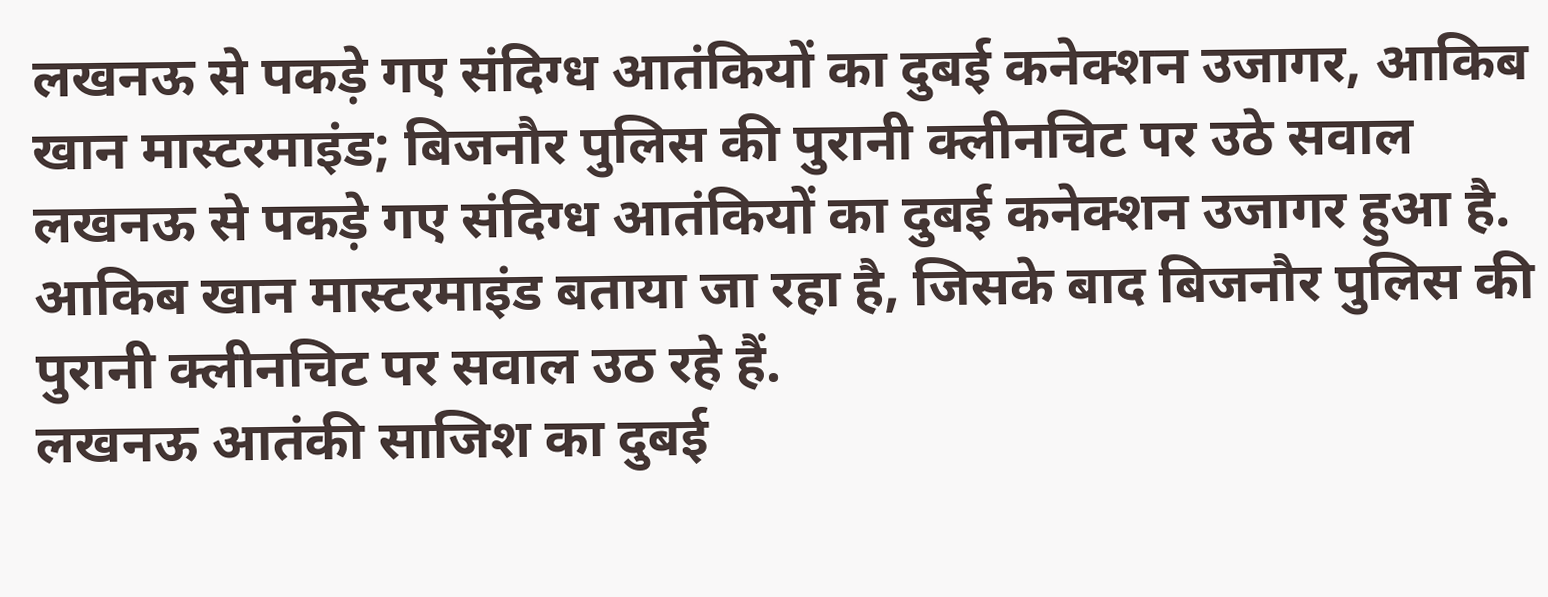लखनऊ से पकड़े गए संदिग्ध आतंकियों का दुबई कनेक्शन उजागर, आकिब खान मास्टरमाइंड; बिजनौर पुलिस की पुरानी क्लीनचिट पर उठे सवाल
लखनऊ से पकड़े गए संदिग्ध आतंकियों का दुबई कनेक्शन उजागर हुआ है. आकिब खान मास्टरमाइंड बताया जा रहा है, जिसके बाद बिजनौर पुलिस की पुरानी क्लीनचिट पर सवाल उठ रहे हैं.
लखनऊ आतंकी साजिश का दुबई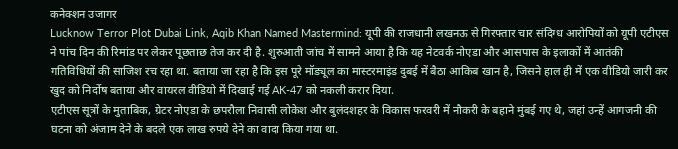कनेक्शन उजागर
Lucknow Terror Plot Dubai Link, Aqib Khan Named Mastermind: यूपी की राजधानी लखनऊ से गिरफ्तार चार संदिग्ध आरोपियों को यूपी एटीएस ने पांच दिन की रिमांड पर लेकर पूछताछ तेज कर दी है. शुरुआती जांच में सामने आया है कि यह नेटवर्क नोएडा और आसपास के इलाकों में आतंकी गतिविधियों की साजिश रच रहा था. बताया जा रहा है कि इस पूरे मॉड्यूल का मास्टरमाइंड दुबई में बैठा आकिब खान है, जिसने हाल ही में एक वीडियो जारी कर खुद को निर्दोष बताया और वायरल वीडियो में दिखाई गई AK-47 को नकली करार दिया.
एटीएस सूत्रों के मुताबिक, ग्रेटर नोएडा के छपरौला निवासी लोकेश और बुलंदशहर के विकास फरवरी में नौकरी के बहाने मुंबई गए थे, जहां उन्हें आगजनी की घटना को अंजाम देने के बदले एक लाख रुपये देने का वादा किया गया था.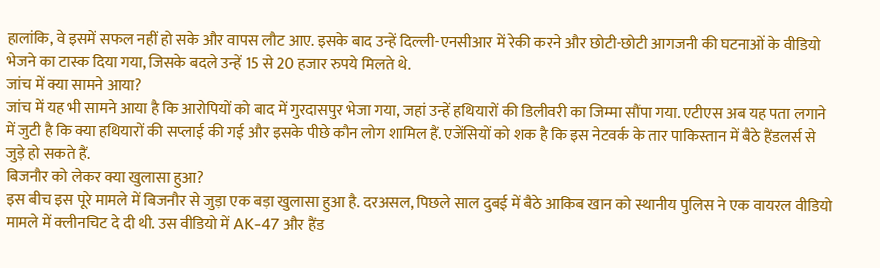हालांकि, वे इसमें सफल नहीं हो सके और वापस लौट आए. इसके बाद उन्हें दिल्ली-एनसीआर में रेकी करने और छोटी-छोटी आगजनी की घटनाओं के वीडियो भेजने का टास्क दिया गया, जिसके बदले उन्हें 15 से 20 हजार रुपये मिलते थे.
जांच में क्या सामने आया?
जांच में यह भी सामने आया है कि आरोपियों को बाद में गुरदासपुर भेजा गया, जहां उन्हें हथियारों की डिलीवरी का जिम्मा सौंपा गया. एटीएस अब यह पता लगाने में जुटी है कि क्या हथियारों की सप्लाई की गई और इसके पीछे कौन लोग शामिल हैं. एजेंसियों को शक है कि इस नेटवर्क के तार पाकिस्तान में बैठे हैंडलर्स से जुड़े हो सकते हैं.
बिजनौर को लेकर क्या खुलासा हुआ?
इस बीच इस पूरे मामले में बिजनौर से जुड़ा एक बड़ा खुलासा हुआ है. दरअसल, पिछले साल दुबई में बैठे आकिब खान को स्थानीय पुलिस ने एक वायरल वीडियो मामले में क्लीनचिट दे दी थी. उस वीडियो में AK-47 और हैंड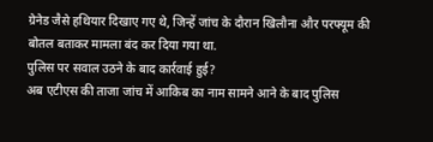ग्रेनेड जैसे हथियार दिखाए गए थे, जिन्हें जांच के दौरान खिलौना और परफ्यूम की बोतल बताकर मामला बंद कर दिया गया था.
पुलिस पर सवाल उठने के बाद कार्रवाई हुई?
अब एटीएस की ताजा जांच में आकिब का नाम सामने आने के बाद पुलिस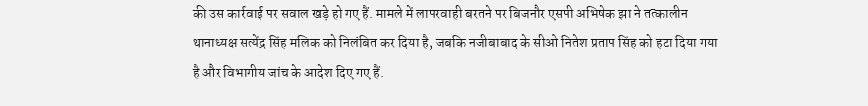की उस कार्रवाई पर सवाल खड़े हो गए हैं. मामले में लापरवाही बरतने पर बिजनौर एसपी अभिषेक झा ने तत्कालीन थानाध्यक्ष सत्येंद्र सिंह मलिक को निलंबित कर दिया है, जबकि नजीबाबाद के सीओ नितेश प्रताप सिंह को हटा दिया गया है और विभागीय जांच के आदेश दिए गए हैं.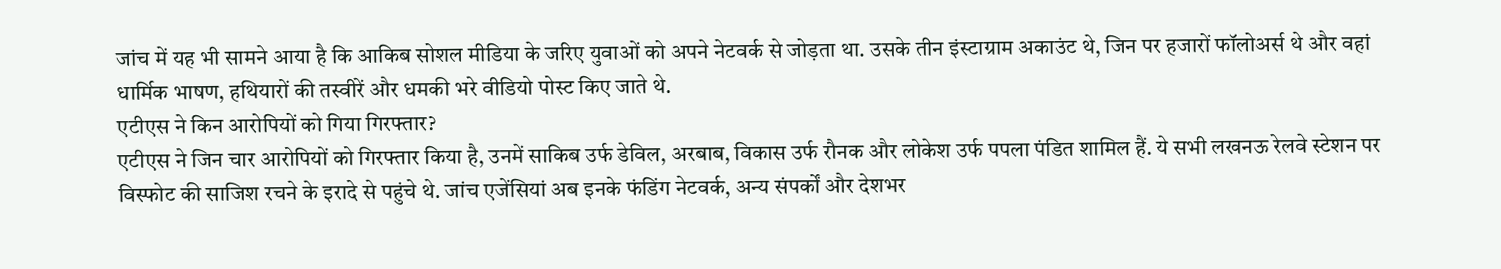जांच में यह भी सामने आया है कि आकिब सोशल मीडिया के जरिए युवाओं को अपने नेटवर्क से जोड़ता था. उसके तीन इंस्टाग्राम अकाउंट थे, जिन पर हजारों फॉलोअर्स थे और वहां धार्मिक भाषण, हथियारों की तस्वीरें और धमकी भरे वीडियो पोस्ट किए जाते थे.
एटीएस ने किन आरोपियों को गिया गिरफ्तार?
एटीएस ने जिन चार आरोपियों को गिरफ्तार किया है, उनमें साकिब उर्फ डेविल, अरबाब, विकास उर्फ रौनक और लोकेश उर्फ पपला पंडित शामिल हैं. ये सभी लखनऊ रेलवे स्टेशन पर विस्फोट की साजिश रचने के इरादे से पहुंचे थे. जांच एजेंसियां अब इनके फंडिंग नेटवर्क, अन्य संपर्कों और देशभर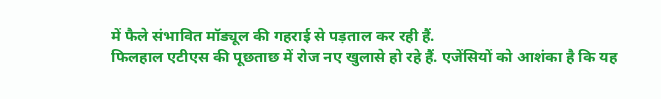में फैले संभावित मॉड्यूल की गहराई से पड़ताल कर रही हैं.
फिलहाल एटीएस की पूछताछ में रोज नए खुलासे हो रहे हैं. एजेंसियों को आशंका है कि यह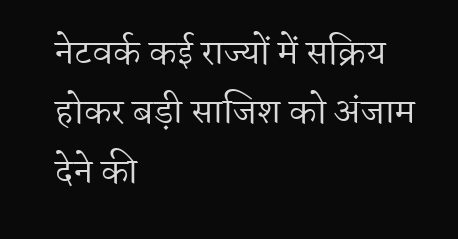नेटवर्क कई राज्यों में सक्रिय होकर बड़ी साजिश को अंजाम देने की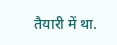तैयारी में था.